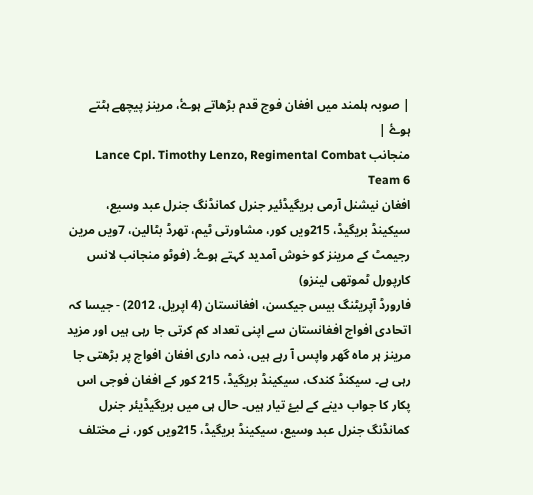| صوبہ ہلمند میں افغان فوج قدم بڑھاتے ہوۓ، مرینز پیچھے ہٹتے ہوۓ |
منجانب Lance Cpl. Timothy Lenzo, Regimental Combat Team 6
افغان نیشنل آرمی بریگیڈئیر جنرل کمانڈنگ جنرل عبد وسیع، سیکینڈ بریگیڈ، 215ویں کور، مشاورتی ٹیم، تھرڈ بٹالین، 7ویں مرین رجیمٹ کے مرینز کو خوش آمدید کہتے ہوۓ۔ (فوٹو منجانب لانس کارپورل ٹموتھی لینزو)
فارورڈ آپریٹنگ بیس جیکسن، افغانستان (4 اپریل، 2012) - جیسا کہ اتحادی افواج افغانستان سے اپنی تعداد کم کرتی جا رہی ہیں اور مزید مرینز ہر ماہ گھر واپس آ رہے ہیں، ذمہ داری افغان افواج پر بڑھتی جا رہی ہے۔ سیکنڈ کندک، سیکینڈ بریگیڈ، 215 کور کے افغان فوجی اس پکار کا جواب دینے کے لیۓ تیار ہیں۔ حال ہی میں بریگیڈیئر جنرل کمانڈنگ جنرل عبد وسیع، سیکینڈ بریگیڈ، 215ویں کور، نے مختلف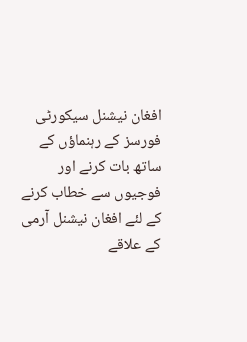افغان نیشنل سیکورٹی فورسز کے رہنماؤں کے ساتھ بات کرنے اور فوجیوں سے خطاب کرنے کے لئے افغان نیشنل آرمی کے علاقے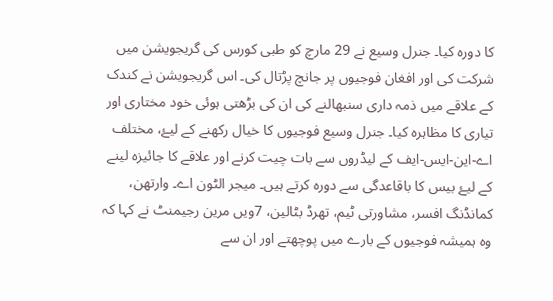کا دورہ کیا۔ جنرل وسیع نے 29 مارچ کو طبی کورس کی گریجویشن میں شرکت کی اور افغان فوجیوں پر جانچ پڑتال کی۔ اس گریجویشن نے کندک کے علاقے میں ذمہ داری سنبھالنے کی ان کی بڑھتی ہوئی خود مختاری اور تیاری کا مظاہرہ کیا۔ جنرل وسیع فوجیوں کا خیال رکھنے کے لیۓ، مختلف اے-این-ایس-ایف کے لیڈروں سے بات چیت کرنے اور علاقے کا جائیزہ لینے کے لیۓ بیس کا باقاعدگی سے دورہ کرتے ہیں۔ میجر الٹون اے۔ وارتھن، کمانڈنگ افسر، مشاورتی ٹیم، تھرڈ بٹالین، 7ویں مرین رجیمنٹ نے کہا کہ وہ ہمیشہ فوجیوں کے بارے میں پوچھتے اور ان سے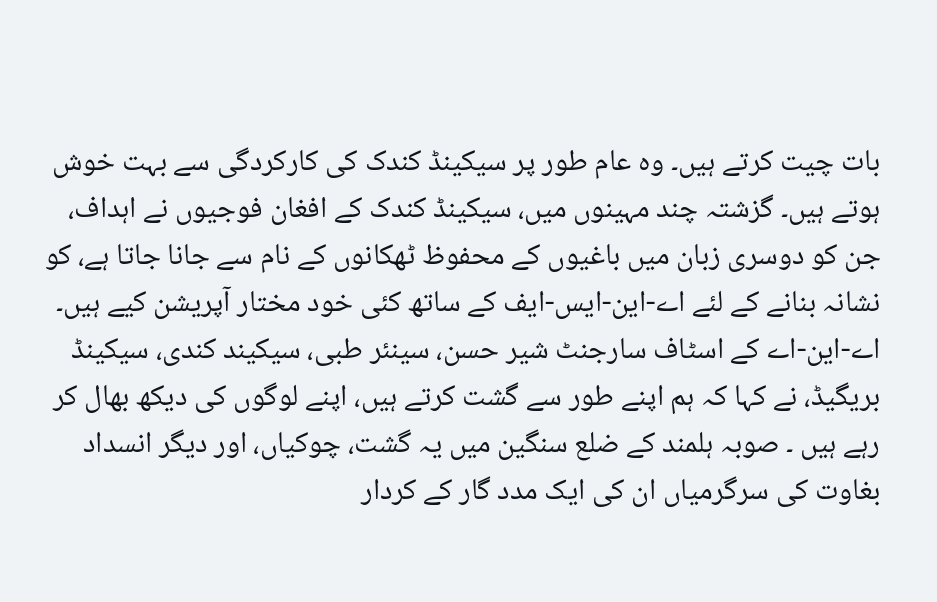بات چیت کرتے ہیں۔ وہ عام طور پر سیکینڈ کندک کی کارکردگی سے بہت خوش ہوتے ہیں۔ گزشتہ چند مہینوں میں، سیکینڈ کندک کے افغان فوجیوں نے اہداف، جن کو دوسری زبان میں باغیوں کے محفوظ ٹھکانوں کے نام سے جانا جاتا ہے، کو نشانہ بنانے کے لئے اے-این-ایس-ایف کے ساتھ کئی خود مختار آپریشن کیے ہیں۔ اے-این-اے کے اسٹاف سارجنٹ شیر حسن، سینئر طبی، سیکیند کندی، سیکینڈ بریگیڈ، نے کہا کہ ہم اپنے طور سے گشت کرتے ہیں، اپنے لوگوں کی دیکھ بھال کر رہے ہیں ۔ صوبہ ہلمند کے ضلع سنگین میں یہ گشت، چوکیاں، اور دیگر انسداد بغاوت کی سرگرمیاں ان کی ایک مدد گار کے کردار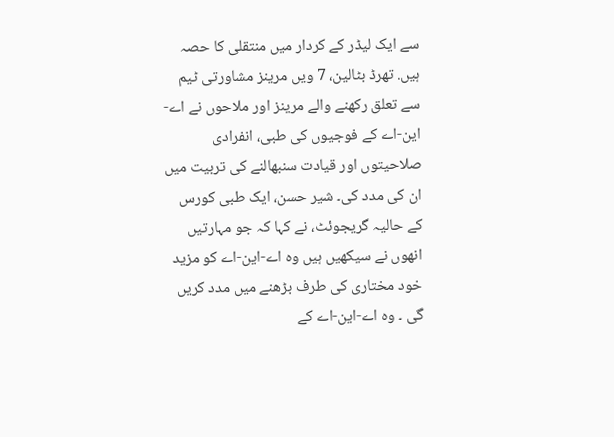سے ایک لیڈر کے کردار میں منتقلی کا حصہ ہیں. تھرڈ بٹالین، 7 ویں مرینز مشاورتی ٹیم سے تعلق رکھنے والے مرینز اور ملاحوں نے اے-این-اے کے فوجیوں کی طبی، انفرادی صلاحیتوں اور قیادت سنبھالنے کی تربیت میں ان کی مدد کی۔ شیر حسن، ایک طبی کورس کے حالیہ گریجوئٹ، نے کہا کہ جو مہارتیں انھوں نے سیکھیں ہیں وہ اے-این-اے کو مزید خود مختاری کی طرف بڑھنے میں مدد کریں گی ۔ وہ اے-این-اے کے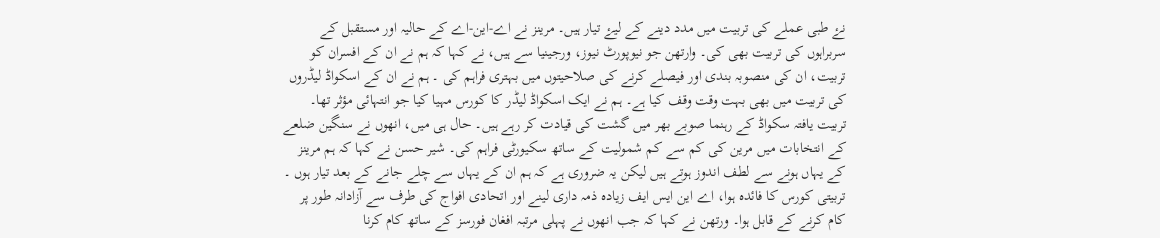نۓ طبی عملے کی تربیت میں مدد دینے کے لیۓ تیار ہیں۔ مرینز نے اے-این-اے کے حالیہ اور مستقبل کے سربراہوں کی تربیت بھی کی۔ وارتھن جو نیوپورٹ نیوز، ورجینیا سے ہیں، نے کہا کہ ہم نے ان کے افسران کو تربیت، ان کی منصوبہ بندی اور فیصلے کرنے کی صلاحیتوں میں بہتری فراہم کی ۔ ہم نے ان کے اسکواڈ لیڈروں کی تربیت میں بھی بہت وقت وقف کیا ہے۔ ہم نے ایک اسکواڈ لیڈر کا کورس مہیا کیا جو انتہائی مؤثر تھا۔ تربیت یافتہ سکواڈ کے رہنما صوبے بھر میں گشت کی قیادت کر رہے ہیں۔ حال ہی میں، انھوں نے سنگین ضلعے کے انتخابات میں مرین کی کم سے کم شمولیت کے ساتھ سکیورٹی فراہم کی۔ شیر حسن نے کہا کہ ہم مرینز کے یہاں ہونے سے لطف اندوز ہوتے ہیں لیکن یہ ضروری ہے کہ ہم ان کے یہاں سے چلے جانے کے بعد تیار ہوں ۔ تربیتی کورس کا فائدہ ہوا، اے این ایس ایف زیادہ ذمہ داری لینے اور اتحادی افواج کی طرف سے آزادانہ طور پر کام کرنے کے قابل ہوا۔ ورتھن نے کہا کہ جب انھوں نے پہلی مرتبہ افغان فورسز کے ساتھ کام کرنا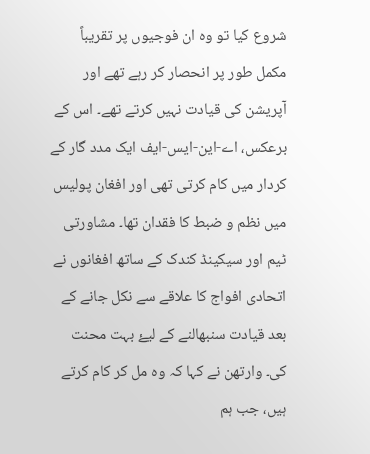شروع کیا تو وہ ان فوجیوں پر تقریباً مکمل طور پر انحصار کر رہے تھے اور آپریشن کی قیادت نہیں کرتے تھے۔ اس کے برعکس، اے-این-ایس-ایف ایک مدد گار کے کردار میں کام کرتی تھی اور افغان پولیس میں نظم و ضبط کا فقدان تھا۔ مشاورتی ٹیم اور سیکینڈ کندک کے ساتھ افغانوں نے اتحادی افواج کا علاقے سے نکل جانے کے بعد قیادت سنبھالنے کے لیۓ بہت محنت کی۔ وارتھن نے کہا کہ وہ مل کر کام کرتے ہیں، جب ہم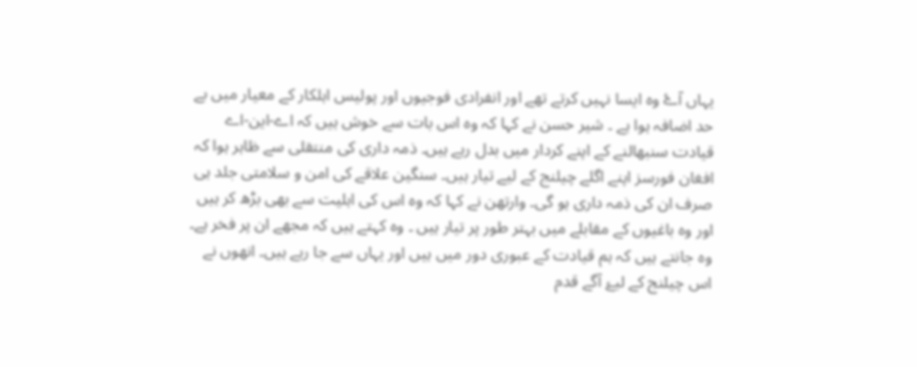یہاں آۓ وہ ایسا نہیں کرتے تھے اور انفرادی فوجیوں اور پولیس اہلکار کے معیار میں بے حد اضافہ ہوا ہے ۔ شیر حسن نے کہا کہ وہ اس بات سے خوش ہیں کہ اے-این-اے قیادت سنبھالنے کے اپنے کردار میں بدل رہے ہیں۔ ذمہ داری کی منتقلی سے ظاہر ہوا کہ افغان فورسز اپنے اگلے چیلنج کے لیے تیار ہیں۔ سنگین علاقے کی امن و سلامتی جلد ہی صرف ان کی ذمہ داری ہو گی۔ وارتھن نے کہا کہ وہ اس کی اہلیت سے بھی بڑھ کر ہیں اور وہ باغیوں کے مقابلے میں بہتر طور پر تیار ہیں ۔ وہ کہتے ہیں کہ مجھے ان پر فخر ہے۔ وہ جانتے ہیں کہ ہم قیادت کے عبوری دور میں ہیں اور یہاں سے جا رہے ہیں۔ انھوں نے اس چیلنج کے لیۓ آگے قدم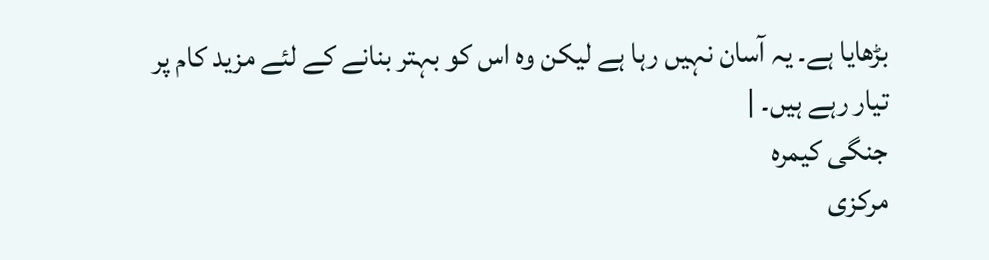بڑھایا ہے۔ یہ آسان نہیں رہا ہے لیکن وہ اس کو بہتر بنانے کے لئے مزید کام پر تیار رہے ہیں۔ |
جنگی کیمرہ
مرکزی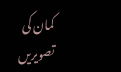کمان کی تصویریں